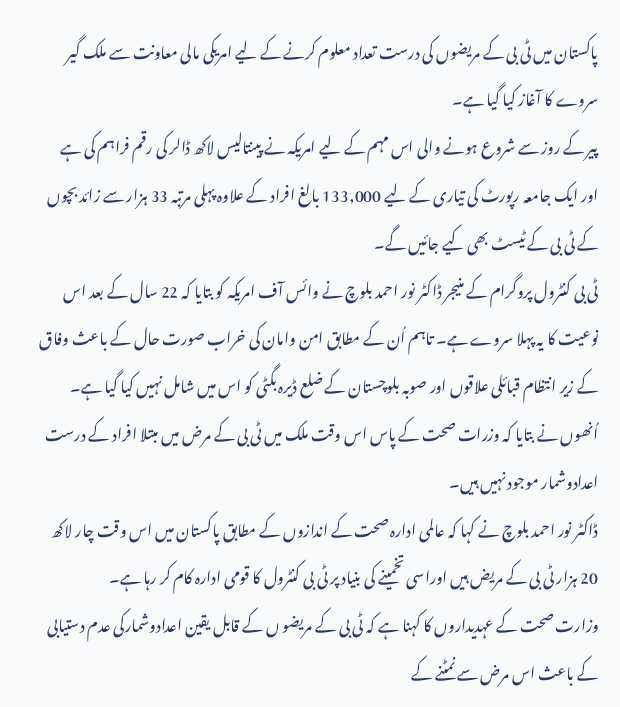پاکستان میں ٹی بی کے مریضوں کی درست تعداد معلوم کرنے کے لیے امریکی مالی معاونت سے ملک گیر سروے کا آغاز کیا گیا ہے۔
پیر کے روز سے شروع ہونے والی اس مہم کے لیے امریکہ نے پینتالیس لاکھ ڈالر کی رقم فراہم کی ہے اور ایک جامعہ رپورٹ کی تیاری کے لیے 133,000 بالغ افراد کے علاوہ پہلی مرتبہ 33 ہزار سے زائد بچوں کے ٹی بی کے ٹیسٹ بھی کیے جائیں گے۔
ٹی بی کنٹرول پروگرام کے منیجر ڈاکٹر نور احمد بلوچ نے وائس آف امریکہ کو بتایا کہ 22 سال کے بعد اس نوعیت کا یہ پہلا سروے ہے۔ تاہم اُن کے مطابق امن وامان کی خراب صورت حال کے باعث وفاق کے زیر انتظام قبائلی علاقوں اور صوبہ بلوچستان کے ضلع ڈیرہ بگٹی کو اس میں شامل نہیں کیا گیا ہے۔
اُنھوں نے بتایا کہ وزرات صحت کے پاس اس وقت ملک میں ٹی بی کے مرض میں مبتلا افراد کے درست اعدادوشمار موجود نہیں ہیں۔
ڈاکٹر نور احمد بلوچ نے کہا کہ عالمی ادارہ صحت کے اندازوں کے مطابق پاکستان میں اس وقت چار لاکھ 20 ہزار ٹی بی کے مریض ہیں اوراسی تخمینے کی بنیاد پر ٹی بی کنٹرول کا قومی ادارہ کام کر رہا ہے۔
وزارت صحت کے عہدیداروں کا کہنا ہے کہ ٹی بی کے مریضو ں کے قابل یقین اعدادوشمارکی عدم دستیابی کے باعث اس مرض سے نمٹنے کے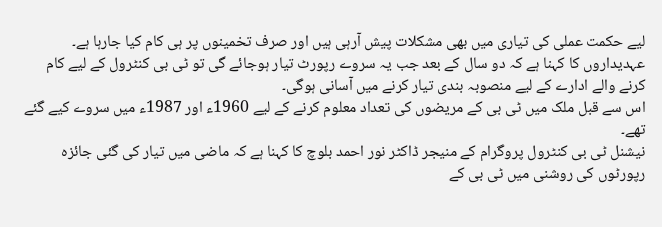لیے حکمت عملی کی تیاری میں بھی مشکلات پیش آرہی ہیں اور صرف تخمینوں پر ہی کام کیا جارہا ہے۔
عہدیداروں کا کہنا ہے کہ دو سال کے بعد جب یہ سروے رپورٹ تیار ہوجائے گی تو ٹی بی کنٹرول کے لیے کام کرنے والے ادارے کے لیے منصوبہ بندی تیار کرنے میں آسانی ہوگی۔
اس سے قبل ملک میں ٹی بی کے مریضوں کی تعداد معلوم کرنے کے لیے 1960ء اور 1987ء میں سروے کیے گئے تھے۔
نیشنل ٹی بی کنٹرول پروگرام کے منیجر ڈاکٹر نور احمد بلوچ کا کہنا ہے کہ ماضی میں تیار کی گئی جائزہ رپورٹوں کی روشنی میں ٹی بی کے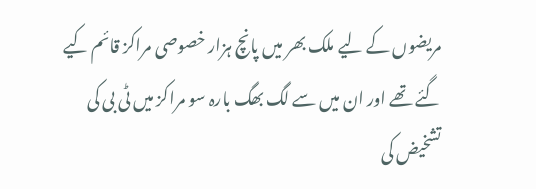مریضوں کے لیے ملک بھر میں پانچ ہزار خصوصی مراکز قائم کیے گئے تھے اور ان میں سے لگ بھگ بارہ سو مراکز میں ٹی بی کی تشخیض کی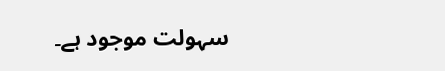سہولت موجود ہے۔